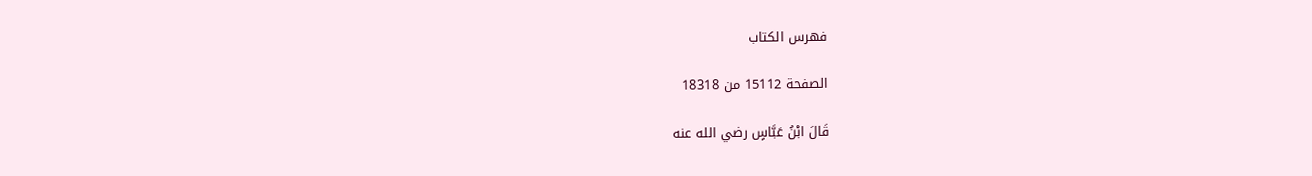فهرس الكتاب

الصفحة 15112 من 18318

قَالَ ابْنُ عَبَّاسٍ رضي الله عنه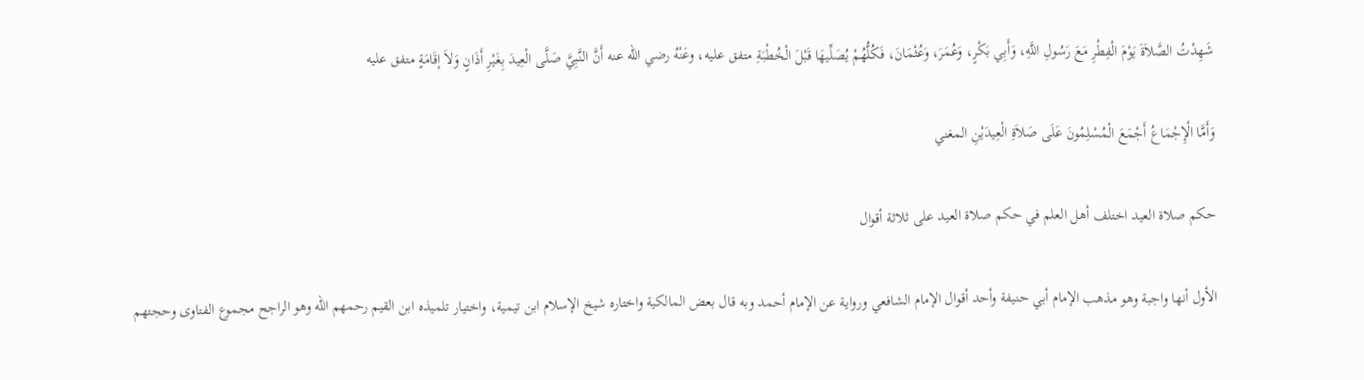شَهِدْتُ الصَّلاَةَ يَوْمَ الْفِطْرِ مَعَ رَسُولِ اللَّهِ، وَأَبِي بَكْرٍ، وَعُمَرَ، وَعُثْمَانَ، فَكُلُّهُمْ يُصَلِّيهَا قَبْلَ الْخُطْبَةِ متفق عليه، وعَنْهُ رضي الله عنه أَنَّ النَّبِيَّ صَلَّى الْعِيدَ بِغَيْرِ أَذَانٍ وَلاَ إقَامَةٍ متفق عليه

وَأَمَّا الْإِجْمَاعُ أَجْمَعَ الْمُسْلِمُونَ عَلَى صَلاَةِ الْعِيدَيْنِ المغني

حكم صلاة العيد اختلف أهل العلم في حكم صلاة العيد على ثلاثة أقوال

الأول أنها واجبة وهو مذهب الإمام أبي حنيفة وأحد أقوال الإمام الشافعي ورواية عن الإمام أحمد وبه قال بعض المالكية واختاره شيخ الإسلام ابن تيمية، واختيار تلميذه ابن القيم رحمهم الله وهو الراجح مجموع الفتاوى وحجتهم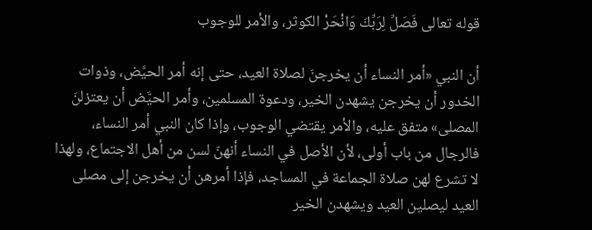قوله تعالى فَصَلِّ لِرَبِّكَ وَانْحَرْ الكوثر، والأمر للوجوب

أن النبي «أمر النساء أن يخرجنَ لصلاة العيد، حتى إنه أمر الحيَّض، وذوات الخدور أن يخرجن يشهدن الخير، ودعوة المسلمين، وأمر الحيَّض أن يعتزلنَ المصلى» متفق عليه، والأمر يقتضي الوجوب، وإذا كان النبي أمر النساء، فالرجال من باب أولى، لأن الأصل في النساء أنهنّ لسن من أهل الاجتماع، ولهذا لا تشرع لهن صلاة الجماعة في المساجد، فإذا أمرهن أن يخرجن إلى مصلى العيد ليصلين العيد ويشهدن الخير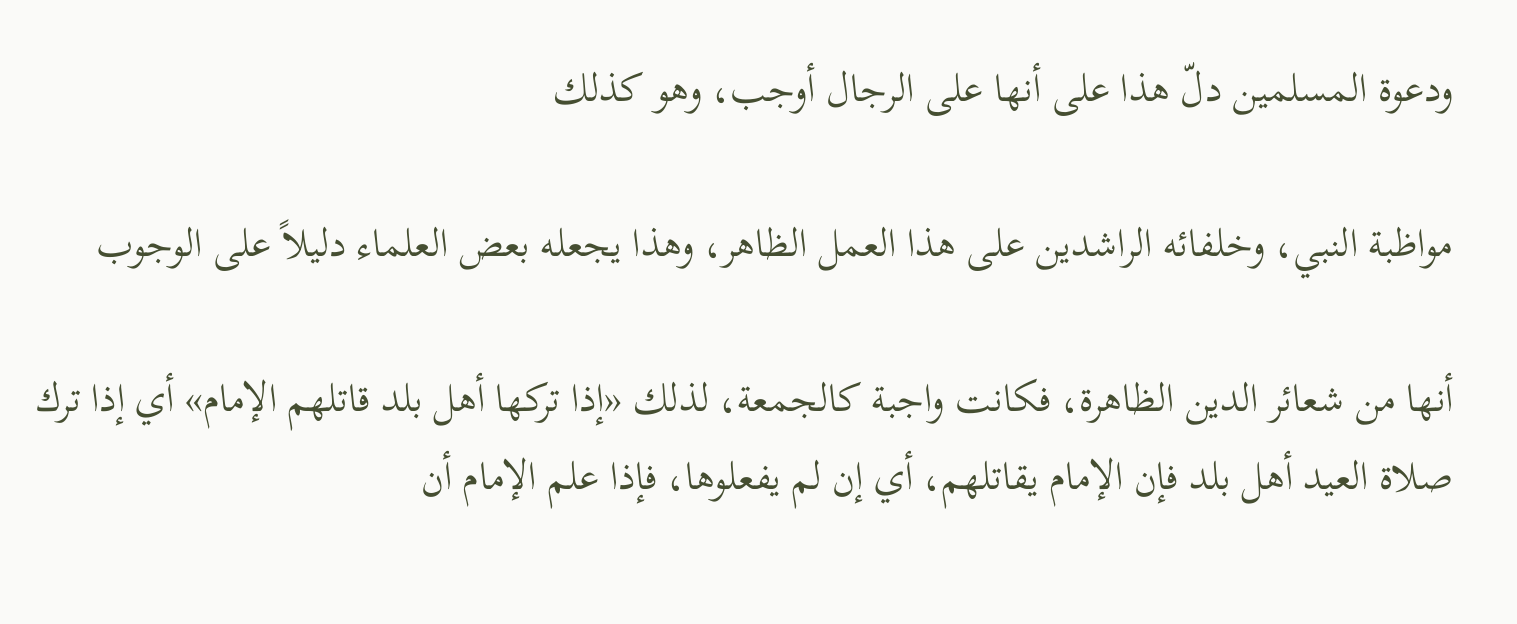ودعوة المسلمين دلّ هذا على أنها على الرجال أوجب، وهو كذلك

مواظبة النبي، وخلفائه الراشدين على هذا العمل الظاهر، وهذا يجعله بعض العلماء دليلاً على الوجوب

أنها من شعائر الدين الظاهرة، فكانت واجبة كالجمعة، لذلك «إذا تركها أهل بلد قاتلهم الإمام» أي إذا ترك صلاة العيد أهل بلد فإن الإمام يقاتلهم، أي إن لم يفعلوها، فإذا علم الإمام أن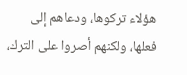هؤلاء تركوها، ودعاهم إلى فعلها، ولكنهم أصروا على الترك،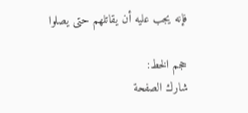فإنه يجب عليه أن يقاتلهم حتى يصلوا

حجم الخط:
شارك الصفحة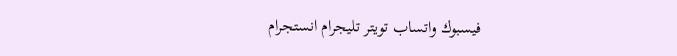فيسبوك واتساب تويتر تليجرام انستجرام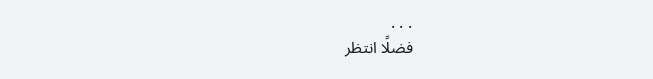. . .
فضلًا انتظر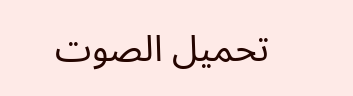تحميل الصوت